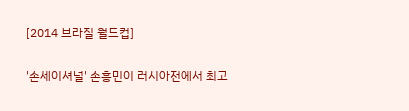[2014 브라질 월드컵]

'손세이셔널' 손흥민이 러시아전에서 최고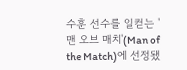수훈 선수를 일컫는 '맨 오브 매치'(Man of the Match)에 선정됐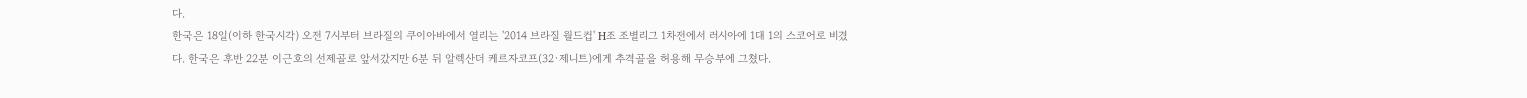다.
한국은 18일(이하 한국시각) 오전 7시부터 브라질의 쿠이아바에서 열리는 '2014 브라질 월드컵' H조 조별리그 1차전에서 러시아에 1대 1의 스코어로 비겼다. 한국은 후반 22분 이근호의 선제골로 앞서갔지만 6분 뒤 알렉산더 케르자코프(32·제니트)에게 추격골을 허용해 무승부에 그쳤다.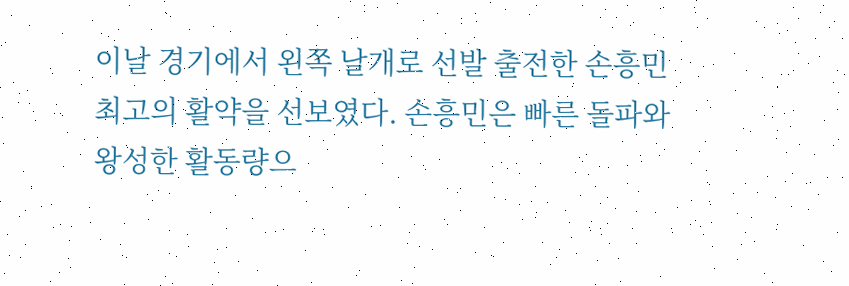이날 경기에서 왼쪽 날개로 선발 출전한 손흥민 최고의 활약을 선보였다. 손흥민은 빠른 돌파와 왕성한 활동량으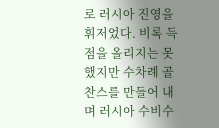로 러시아 진영을 휘저었다. 비록 득점을 올리지는 못했지만 수차례 골찬스를 만들어 내며 러시아 수비수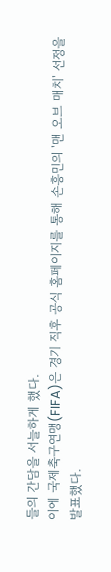들의 간담을 서늘하게 했다.
이에 국제축구연맹(FIFA)은 경기 직후 공식 홈페이지를 통해 손흥민의 '맨 오브 매치' 선정을 발표했다.